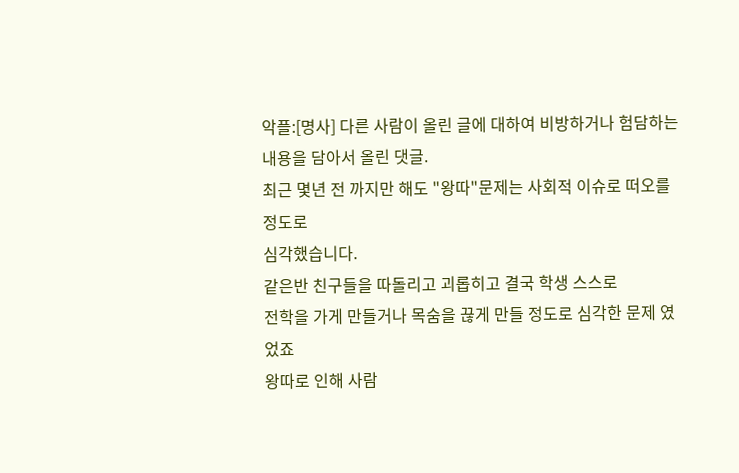악플:[명사] 다른 사람이 올린 글에 대하여 비방하거나 험담하는
내용을 담아서 올린 댓글.
최근 몇년 전 까지만 해도 "왕따"문제는 사회적 이슈로 떠오를 정도로
심각했습니다.
같은반 친구들을 따돌리고 괴롭히고 결국 학생 스스로
전학을 가게 만들거나 목숨을 끊게 만들 정도로 심각한 문제 였었죠
왕따로 인해 사람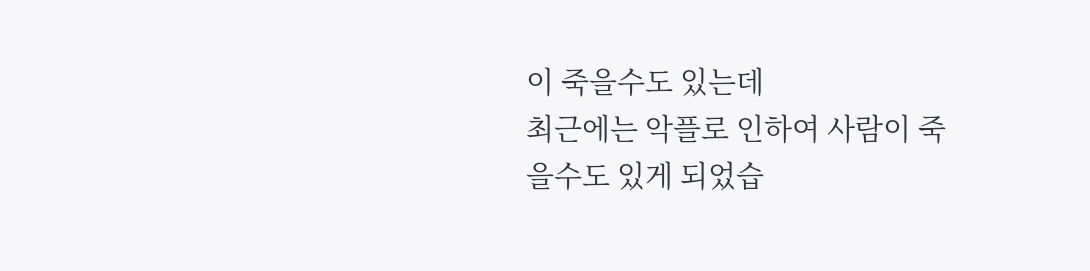이 죽을수도 있는데
최근에는 악플로 인하여 사람이 죽을수도 있게 되었습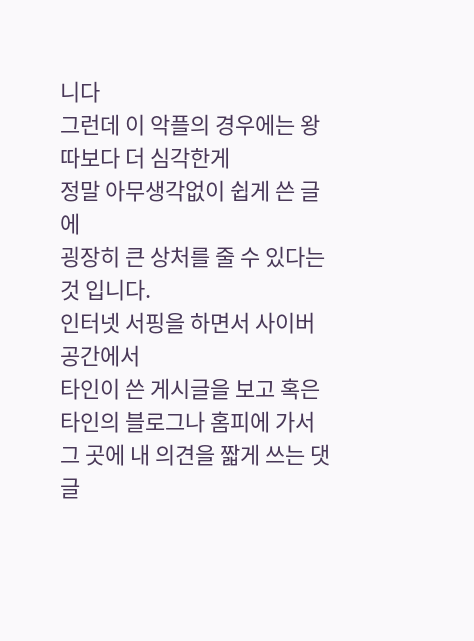니다
그런데 이 악플의 경우에는 왕따보다 더 심각한게
정말 아무생각없이 쉽게 쓴 글에
굉장히 큰 상처를 줄 수 있다는 것 입니다.
인터넷 서핑을 하면서 사이버 공간에서
타인이 쓴 게시글을 보고 혹은 타인의 블로그나 홈피에 가서
그 곳에 내 의견을 짧게 쓰는 댓글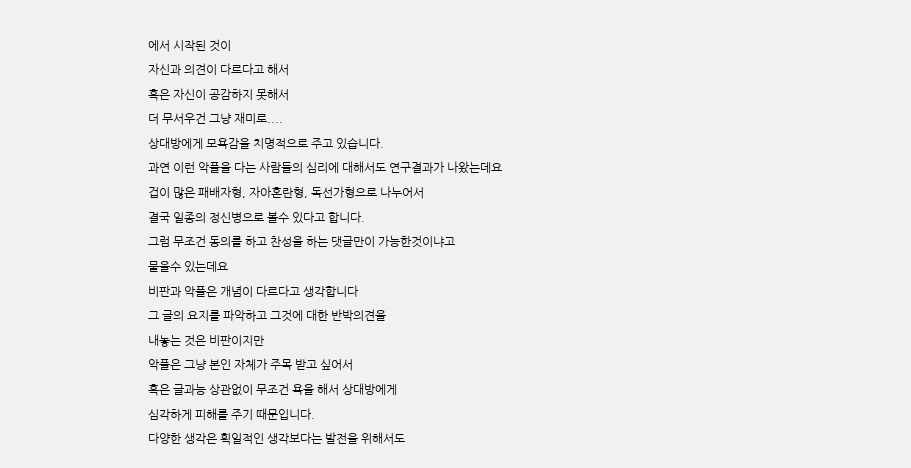에서 시작된 것이
자신과 의견이 다르다고 해서
혹은 자신이 공감하지 못해서
더 무서우건 그냥 재미로....
상대방에게 모욕감을 치명적으로 주고 있습니다.
과연 이런 악플을 다는 사람들의 심리에 대해서도 연구결과가 나왔는데요
겁이 많은 패배자형, 자아혼란형, 독선가형으로 나누어서
결국 일종의 정신병으로 볼수 있다고 합니다.
그럼 무조건 동의를 하고 찬성을 하는 댓글만이 가능한것이냐고
물을수 있는데요
비판과 악플은 개념이 다르다고 생각합니다
그 글의 요지를 파악하고 그것에 대한 반박의견을
내놓는 것은 비판이지만
악플은 그냥 본인 자체가 주목 받고 싶어서
혹은 글과능 상관없이 무조건 욕을 해서 상대방에게
심각하게 피해를 주기 때문입니다.
다양한 생각은 획일적인 생각보다는 발전을 위해서도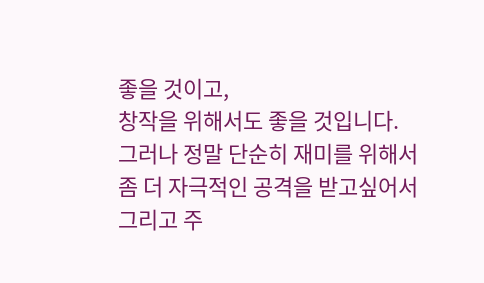좋을 것이고,
창작을 위해서도 좋을 것입니다.
그러나 정말 단순히 재미를 위해서
좀 더 자극적인 공격을 받고싶어서
그리고 주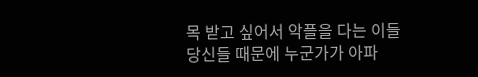목 받고 싶어서 악플을 다는 이들
당신들 때문에 누군가가 아파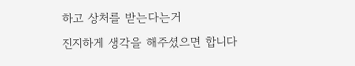하고 상처를 받는다는거
진지하게 생각을 해주셨으면 합니다